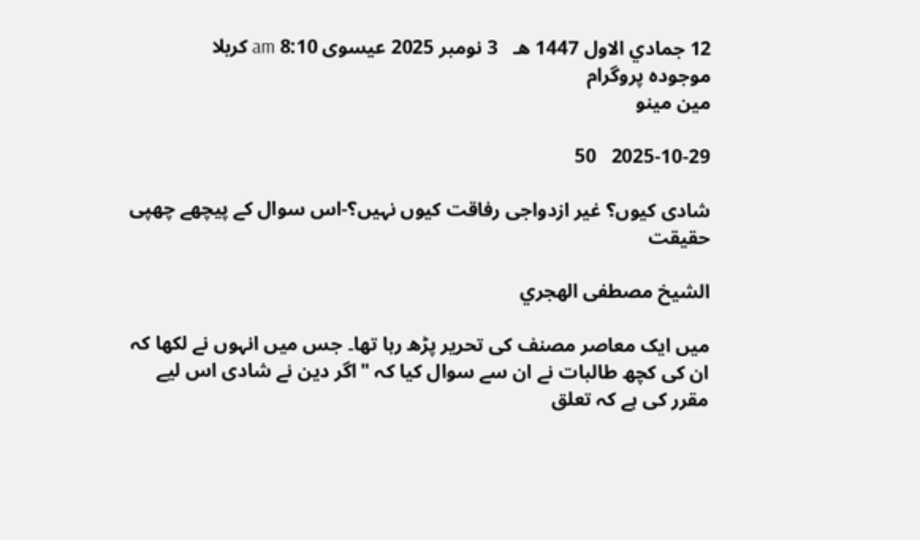12 جمادي الاول 1447 هـ   3 نومبر 2025 عيسوى 8:10 am کربلا
موجودہ پروگرام
مین مینو

2025-10-29   50

شادی کیوں؟ غیر ازدواجی رفاقت کیوں نہیں؟-اس سوال کے پیچھے چھپی حقیقت

الشيخ مصطفى الهجري

میں ایک معاصر مصنف کی تحریر پڑھ رہا تھا۔ جس میں انہوں نے لکھا کہ ان کی کچھ طالبات نے ان سے سوال کیا کہ "اگر دین نے شادی اس لیے مقرر کی ہے کہ تعلق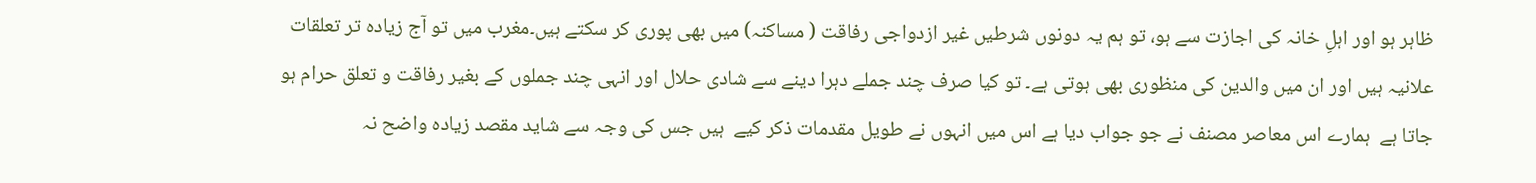ظاہر ہو اور اہلِ خانہ کی اجازت سے ہو، تو ہم یہ دونوں شرطیں غیر ازدواجی رفاقت ( مساکنہ) میں بھی پوری کر سکتے ہیں۔مغرب میں تو آج زیادہ تر تعلقات علانیہ ہیں اور ان میں والدین کی منظوری بھی ہوتی ہے۔ تو کیا صرف چند جملے دہرا دینے سے شادی حلال اور انہی چند جملوں کے بغیر رفاقت و تعلق حرام ہو جاتا ہے  ہمارے اس معاصر مصنف نے جو جواب دیا ہے اس میں انہوں نے طویل مقدمات ذکر کیے  ہیں جس کی وجہ سے شاید مقصد زیادہ واضح نہ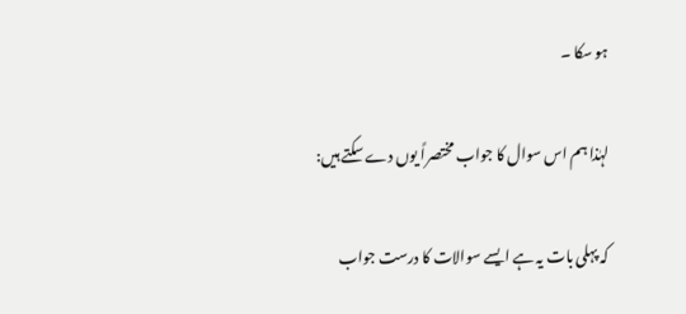ہو سکا ۔

لہٰذا ہم اس سوال کا جواب مختصراً یوں دے سکتے ہیں:

کہ پہلی بات یہ ہے ایسے سوالات کا درست جواب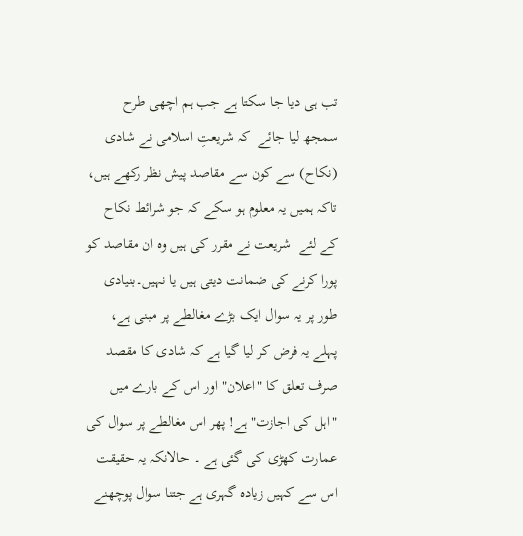تب ہی دیا جا سکتا ہے جب ہم اچھی طرح سمجھ لیا جائے  کہ شریعتِ اسلامی نے شادی (نکاح) سے کون سے مقاصد پیش نظر رکھے ہیں، تاکہ ہمیں یہ معلوم ہو سکے کہ جو شرائط نکاح کے لئے  شریعت نے مقرر کی ہیں وہ ان مقاصد کو پورا کرنے کی ضمانت دیتی ہیں یا نہیں۔بنیادی طور پر یہ سوال ایک بڑے مغالطے پر مبنی ہے، پہلے یہ فرض کر لیا گیا ہے کہ شادی کا مقصد صرف تعلق کا "اعلان" اور اس کے بارے میں "اہل کی اجازت" ہے! پھر اس مغالطے پر سوال کی عمارت کھڑی کی گئی ہے ۔ حالانکہ یہ حقیقت اس سے کہیں زیادہ گہری ہے جتنا سوال پوچھنے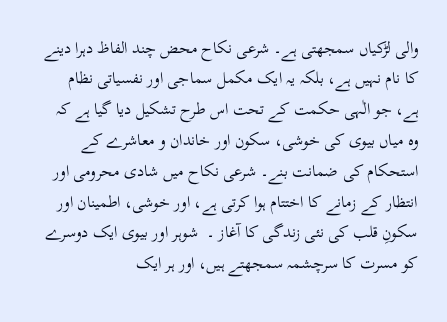والی لڑکیاں سمجھتی ہے۔ شرعی نکاح محض چند الفاظ دہرا دینے کا نام نہیں ہے، بلکہ یہ ایک مکمل سماجی اور نفسیاتی نظام ہے، جو الٰہی حکمت کے تحت اس طرح تشکیل دیا گیا ہے کہ وہ میاں بیوی کی خوشی، سکون اور خاندان و معاشرے کے استحکام کی ضمانت بنے۔ شرعی نکاح میں شادی محرومی اور انتظار کے زمانے کا اختتام ہوا کرتی ہے، اور خوشی، اطمینان اور سکونِ قلب کی نئی زندگی کا آغاز ۔  شوہر اور بیوی ایک دوسرے کو مسرت کا سرچشمہ سمجھتے ہیں، اور ہر ایک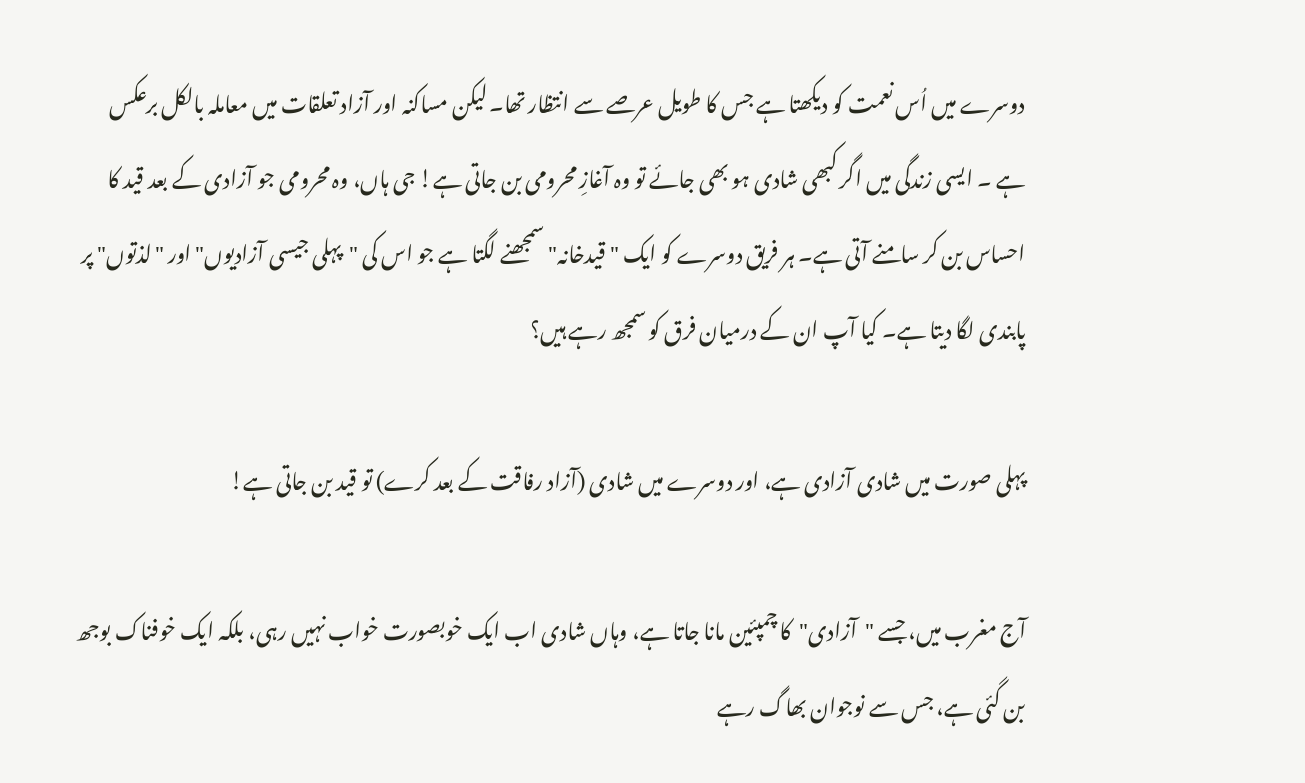دوسرے میں اُس نعمت کو دیکھتا ہے جس کا طویل عرصے سے انتظار تھا۔ لیکن مساکنہ اور آزاد تعلقات میں معاملہ بالکل برعکس ہے ۔ ایسی زندگی میں اگر کبھی شادی ہو بھی جائے تو وہ آغازِ محرومی بن جاتی ہے! جی ہاں، وہ محرومی جو آزادی کے بعد قید کا احساس بن کر سامنے آتی ہے۔ ہر فریق دوسرے کو ایک "قیدخانہ" سمجھنے لگتا ہے جو اس کی "پہلی جیسی آزادیوں" اور "لذتوں" پر پابندی لگا دیتا ہے۔ کیا آپ ان کے درمیان فرق کو سمجھ رہے ہیں؟

پہلی صورت میں شادی آزادی ہے، اور دوسرے میں شادی (آزاد رفاقت کے بعد کرے) تو قید بن جاتی ہے!

آج مغرب میں، جسے "آزادی"کا چمپئین مانا جاتا ہے، وہاں شادی اب ایک خوبصورت خواب نہیں رہی، بلکہ ایک خوفناک بوجھ بن گئی ہے، جس سے نوجوان بھاگ رہے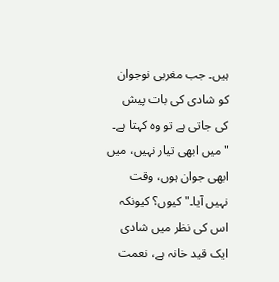ہیں۔ جب مغربی نوجوان کو شادی کی بات پیش کی جاتی ہے تو وہ کہتا ہے۔ "میں ابھی تیار نہیں، میں ابھی جوان ہوں، وقت نہیں آیا۔" کیوں؟ کیونکہ اس کی نظر میں شادی ایک قید خانہ ہے، نعمت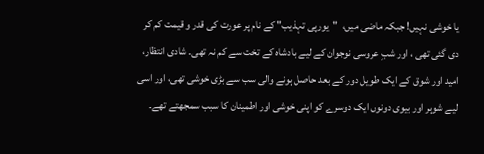یا خوشی نہیں! جبکہ ماضی میں،  "یورپی تہذیب" کے نام پر عورت کی قدر و قیمت کم کر دی گئی تھی ، اور شبِ عروسی نوجوان کے لیے بادشاہ کے تخت سے کم نہ تھی۔ شادی انتظار، امید اور شوق کے ایک طویل دور کے بعد حاصل ہونے والی سب سے بڑی خوشی تھی، اور اسی لیے شوہر اور بیوی دونوں ایک دوسرے کو اپنی خوشی اور اطمینان کا سبب سمجھتے تھے۔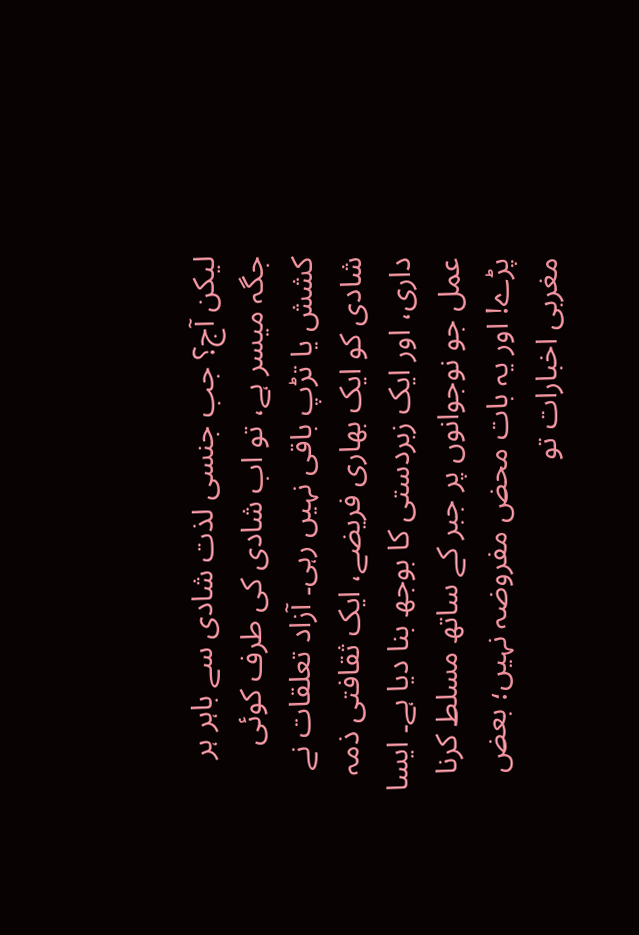لیکن آج؟ جب جنسی لذت شادی سے باہر ہر جگہ میسر ہے، تو اب شادی کی طرف کوئی کشش یا تڑپ باقی نہیں رہی۔ آزاد تعلقات نے شادی کو ایک بھاری فریضے، ایک ثقافتی ذمہ داری، اور ایک زبردستی کا بوجھ بنا دیا ہے۔ ایسا عمل جو نوجوانوں پر جبر کے ساتھ مسلط کرنا پڑے! اور یہ بات محض مفروضہ نہیں؛ بعض مغربی اخبارات تو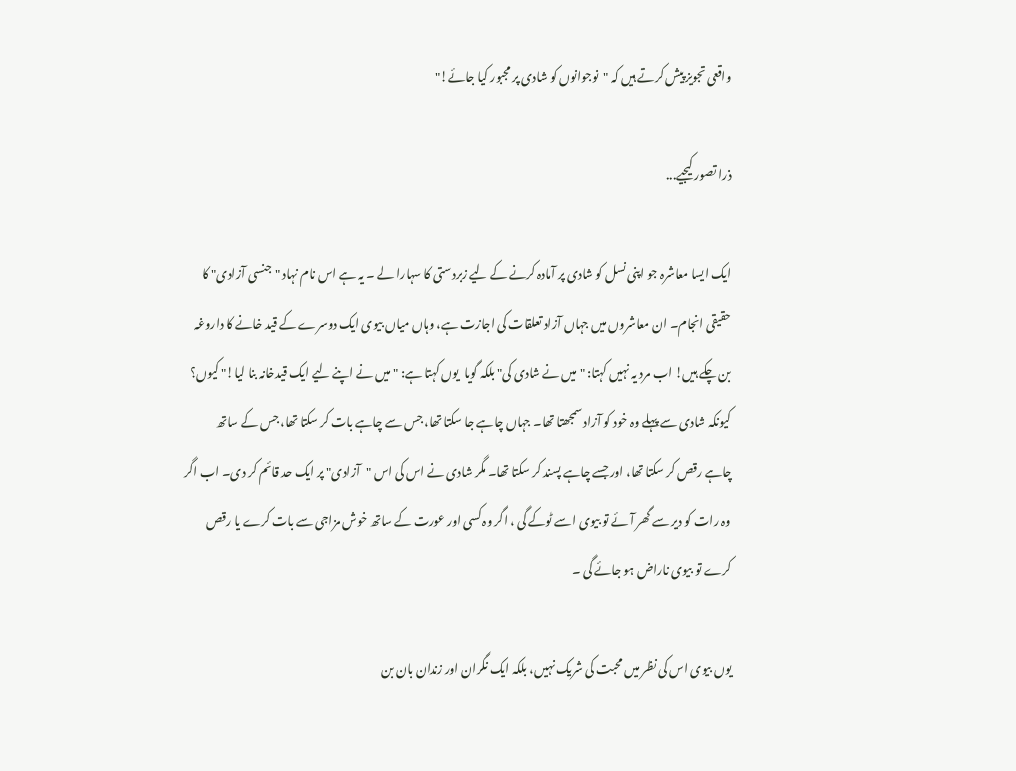واقعی تجویز پیش کرتے ہیں کہ "نوجوانوں کو شادی پر مجبور کیا جائے!"

ذرا تصور کیجیے...

ایک ایسا معاشرہ جو اپنی نسل کو شادی پر آمادہ کرنے کے لیے زبردستی کا سہارا لے ۔ یہ ہے اس نام نہاد "جنسی آزادی" کا حقیقی انجام۔ ان معاشروں میں جہاں آزاد تعلقات کی اجازت ہے، وہاں میاں بیوی ایک دوسرے کے قید خانے کا داروغہ بن چکے ہیں! اب مرد یہ نہیں کہتا: "میں نے شادی کی" بلکہ گویا  یوں کہتا ہے: "میں نے اپنے لیے ایک قیدخانہ بنا لیا!" کیوں؟ کیونکہ شادی سے پہلے وہ خود کو آزاد سمجھتا تھا۔ جہاں چاہے جا سکتا تھا، جس سے چاہے بات کر سکتا تھا، جس کے ساتھ چاہے رقص کر سکتا تھا، اور جسے چاہے پسند کر سکتا تھا۔ مگر شادی نے اس کی اس "آزادی" پر ایک حد قائم کر دی۔ اب اگر وہ رات کو دیر سے گھر آئے تو بیوی اسے ٹوکے گی ، اگر وہ کسی اور عورت کے ساتھ خوش مزاجی سے بات کرے یا رقص کرے تو بیوی ناراض ہو جائے گی ۔

یوں بیوی اس کی نظر میں محبت کی شریک نہیں، بلکہ ایک نگران اور زندان بان بن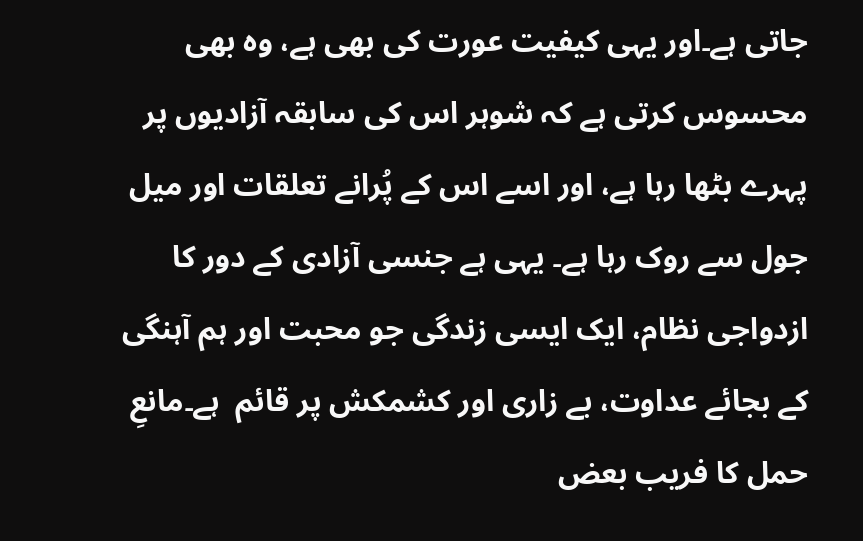جاتی ہے۔اور یہی کیفیت عورت کی بھی ہے، وہ بھی محسوس کرتی ہے کہ شوہر اس کی سابقہ آزادیوں پر پہرے بٹھا رہا ہے، اور اسے اس کے پُرانے تعلقات اور میل جول سے روک رہا ہے۔ یہی ہے جنسی آزادی کے دور کا ازدواجی نظام، ایک ایسی زندگی جو محبت اور ہم آہنگی کے بجائے عداوت، بے زاری اور کشمکش پر قائم  ہے۔مانعِ حمل کا فریب بعض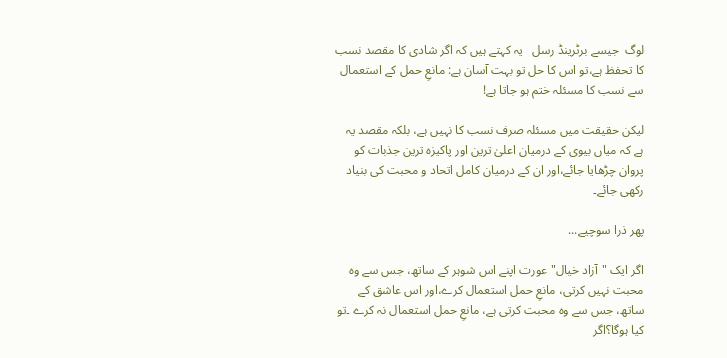لوگ  جیسے برٹرینڈ رسل   یہ کہتے ہیں کہ اگر شادی کا مقصد نسب کا تحفظ ہے،تو اس کا حل تو بہت آسان ہے: مانعِ حمل کے استعمال سے نسب کا مسئلہ ختم ہو جاتا ہے!

لیکن حقیقت میں مسئلہ صرف نسب کا نہیں ہے، بلکہ مقصد یہ ہے کہ میاں بیوی کے درمیان اعلیٰ ترین اور پاکیزہ ترین جذبات کو پروان چڑھایا جائے،اور ان کے درمیان کامل اتحاد و محبت کی بنیاد رکھی جائے۔

پھر ذرا سوچیے...

اگر ایک "آزاد خیال" عورت اپنے اس شوہر کے ساتھ، جس سے وہ محبت نہیں کرتی، مانعِ حمل استعمال کرے،اور اس عاشق کے ساتھ، جس سے وہ محبت کرتی ہے، مانعِ حمل استعمال نہ کرے ۔تو کیا ہوگا؟اگر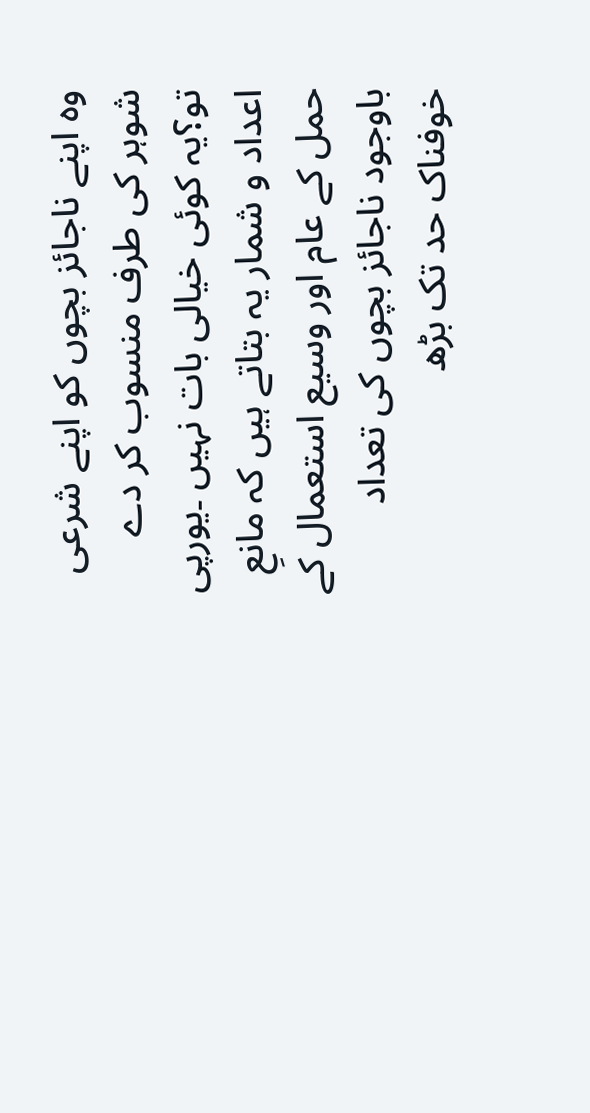وہ اپنے ناجائز بچوں کو اپنے شرعی شوہر کی طرف منسوب کر دے تو؟یہ کوئی خیالی بات نہیں ۔یورپی اعداد و شمار یہ بتاتے ہیں کہ مانعِ حمل کے عام اور وسیع استعمال کے باوجود ناجائز بچوں کی تعداد خوفناک حد تک بڑھ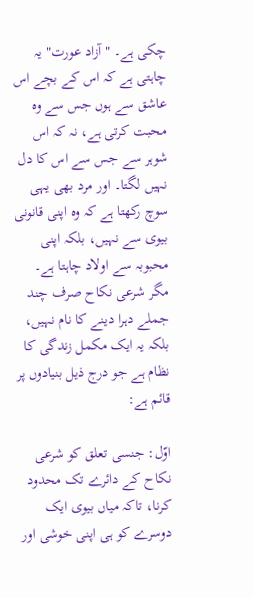چکی ہے۔ "آزاد عورت" یہ چاہتی ہے کہ اس کے بچے اس عاشق سے ہوں جس سے وہ محبت کرتی ہے، نہ کہ اس شوہر سے جس سے اس کا دل نہیں لگتا۔ اور مرد بھی یہی سوچ رکھتا ہے کہ وہ اپنی قانونی بیوی سے نہیں، بلکہ اپنی محبوبہ سے اولاد چاہتا ہے۔ مگر شرعی نکاح صرف چند جملے دہرا دینے کا نام نہیں، بلکہ یہ ایک مکمل زندگی کا نظام ہے جو درج ذیل بنیادوں پر قائم ہے:

اوّل: جنسی تعلق کو شرعی نکاح کے دائرے تک محدود کرنا، تاکہ میاں بیوی ایک دوسرے کو ہی اپنی خوشی اور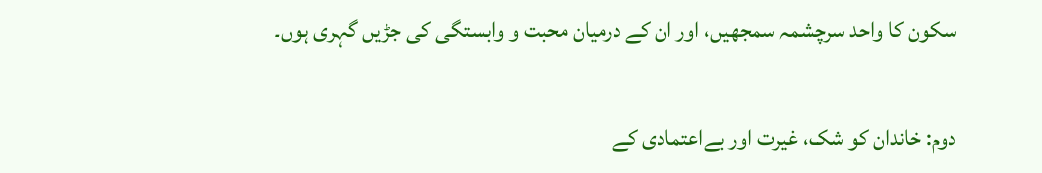سکون کا واحد سرچشمہ سمجھیں، اور ان کے درمیان محبت و وابستگی کی جڑیں گہری ہوں۔

دوم: خاندان کو شک، غیرت اور بےاعتمادی کے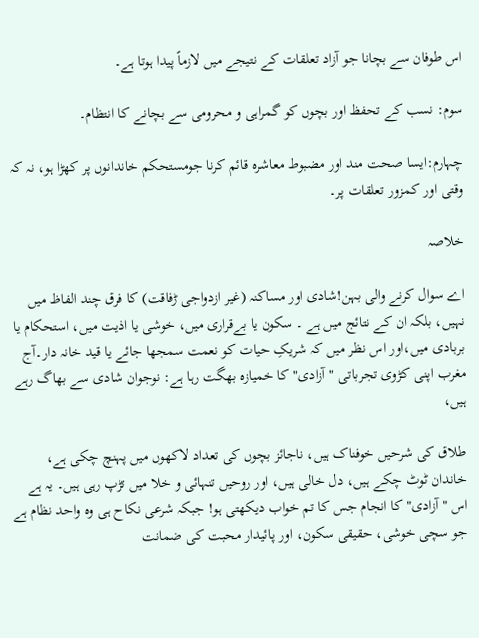اس طوفان سے بچانا جو آزاد تعلقات کے نتیجے میں لازماً پیدا ہوتا ہے۔

سوم: نسب کے تحفظ اور بچوں کو گمراہی و محرومی سے بچانے کا انتظام۔

چہارم:ایسا صحت مند اور مضبوط معاشرہ قائم کرنا جومستحکم خاندانوں پر کھڑا ہو، نہ کہ وقتی اور کمزور تعلقات پر۔

خلاصہ

اے سوال کرنے والی بہن!شادی اور مساکنہ (غیر ازدواجی ڑفاقت) کا فرق چند الفاظ میں نہیں، بلکہ ان کے نتائج میں ہے ۔ سکون یا بےقراری میں، خوشی یا اذیت میں، استحکام یا بربادی میں،اور اس نظر میں کہ شریکِ حیات کو نعمت سمجھا جائے یا قید خانہ دار۔آج مغرب اپنی کڑوی تجرباتی "آزادی" کا خمیازہ بھگت رہا ہے: نوجوان شادی سے بھاگ رہے ہیں،

طلاق کی شرحیں خوفناک ہیں، ناجائز بچوں کی تعداد لاکھوں میں پہنچ چکی ہے، خاندان ٹوٹ چکے ہیں، دل خالی ہیں، اور روحیں تنہائی و خلا میں تڑپ رہی ہیں۔ یہ ہے اس "آزادی" کا انجام جس کا تم خواب دیکھتی ہو! جبکہ شرعی نکاح ہی وہ واحد نظام ہے جو سچی خوشی، حقیقی سکون، اور پائیدار محبت کی ضمانت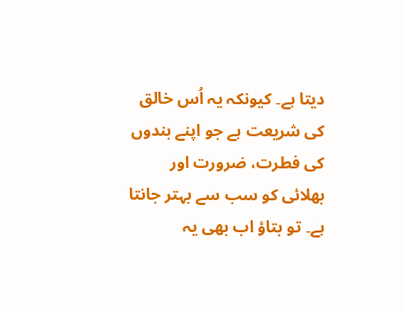دیتا ہے۔ کیونکہ یہ اُس خالق کی شریعت ہے جو اپنے بندوں کی فطرت، ضرورت اور بھلائی کو سب سے بہتر جانتا ہے۔ تو بتاؤ اب بھی یہ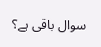سوال باقی ہے؟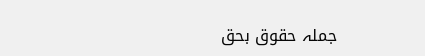جملہ حقوق بحق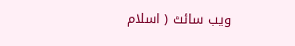ویب سائٹ ( اسلام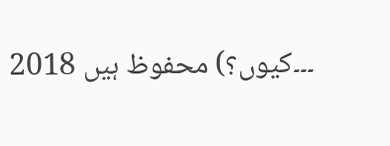۔۔۔کیوں؟) محفوظ ہیں 2018